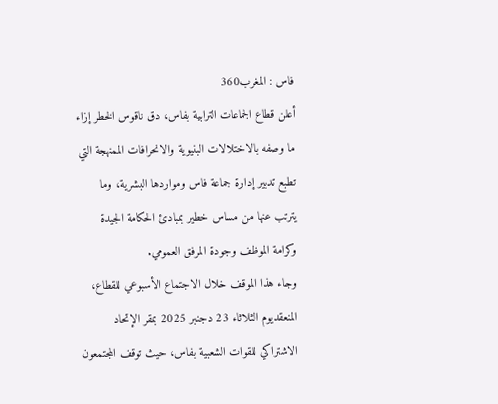فاس : المغرب360
أعلن قطاع الجماعات الترابية بفاس، دق ناقوس الخطر إزاء ما وصفه بالاختلالات البنيوية والانحرافات الممنهجة التي تطبع تدبير إدارة جماعة فاس ومواردها البشرية، وما يترتب عنها من مساس خطير بمبادئ الحكامة الجيدة وكرامة الموظف وجودة المرفق العمومي.
وجاء هذا الموقف خلال الاجتماع الأسبوعي للقطاع، المنعقديوم الثلاثاء 23 دجنبر 2025 بمقر الإتحاد الاشتراكي للقوات الشعبية بفاس، حيث توقف المجتمعون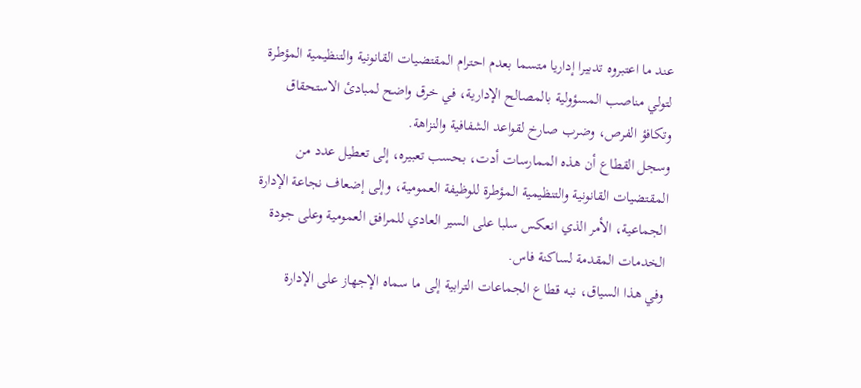عند ما اعتبروه تدبيرا إداريا متسما بعدم احترام المقتضيات القانونية والتنظيمية المؤطرة لتولي مناصب المسؤولية بالمصالح الإدارية، في خرق واضح لمبادئ الاستحقاق وتكافؤ الفرص، وضرب صارخ لقواعد الشفافية والنزاهة.
وسجل القطاع أن هذه الممارسات أدت، بحسب تعبيره، إلى تعطيل عدد من المقتضيات القانونية والتنظيمية المؤطرة للوظيفة العمومية، وإلى إضعاف نجاعة الإدارة الجماعية، الأمر الذي انعكس سلبا على السير العادي للمرافق العمومية وعلى جودة الخدمات المقدمة لساكنة فاس.
وفي هذا السياق، نبه قطاع الجماعات الترابية إلى ما سماه الإجهاز على الإدارة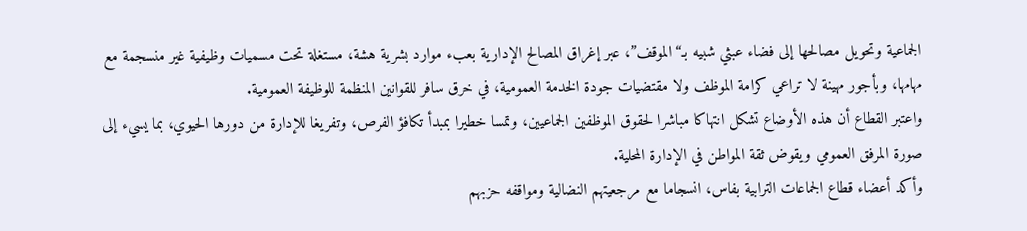الجماعية وتحويل مصالحها إلى فضاء عبثي شبيه بـ“الموقف”، عبر إغراق المصالح الإدارية بعبء موارد بشرية هشة، مستغلة تحت مسميات وظيفية غير منسجمة مع مهامها، وبأجور مهينة لا تراعي كرامة الموظف ولا مقتضيات جودة الخدمة العمومية، في خرق سافر للقوانين المنظمة للوظيفة العمومية.
واعتبر القطاع أن هذه الأوضاع تشكل انتهاكا مباشرا لحقوق الموظفين الجماعيين، وتمسا خطيرا بمبدأ تكافؤ الفرص، وتفريغا للإدارة من دورها الحيوي، بما يسيء إلى صورة المرفق العمومي ويقوض ثقة المواطن في الإدارة المحلية.
وأكد أعضاء قطاع الجماعات الترابية بفاس، انسجاما مع مرجعيتهم النضالية ومواقفه حزبهم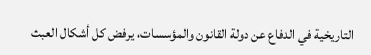التاريخية في الدفاع عن دولة القانون والمؤسسات، يرفض كل أشكال العبث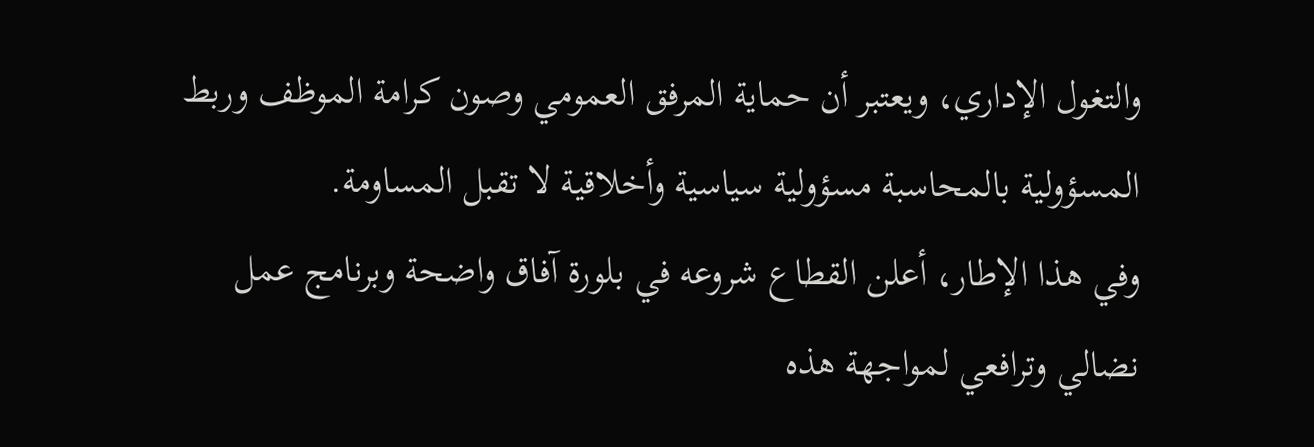والتغول الإداري، ويعتبر أن حماية المرفق العمومي وصون كرامة الموظف وربط المسؤولية بالمحاسبة مسؤولية سياسية وأخلاقية لا تقبل المساومة.
وفي هذا الإطار، أعلن القطاع شروعه في بلورة آفاق واضحة وبرنامج عمل نضالي وترافعي لمواجهة هذه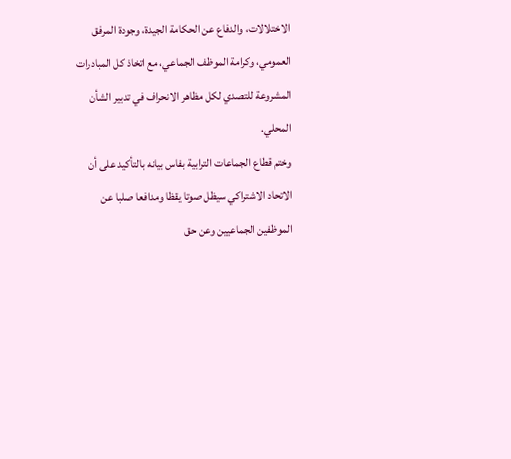الاختلالات، والدفاع عن الحكامة الجيدة، وجودة المرفق العمومي، وكرامة الموظف الجماعي، مع اتخاذ كل المبادرات المشروعة للتصدي لكل مظاهر الانحراف في تدبير الشأن المحلي.
وختم قطاع الجماعات الترابية بفاس بيانه بالتأكيد على أن الاتحاد الاشتراكي سيظل صوتا يقظا ومدافعا صلبا عن الموظفين الجماعيين وعن حق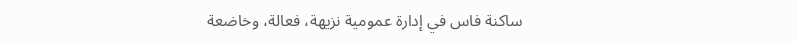ساكنة فاس في إدارة عمومية نزيهة، فعالة، وخاضعة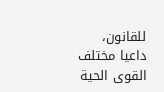للقانون، داعيا مختلف القوى الحية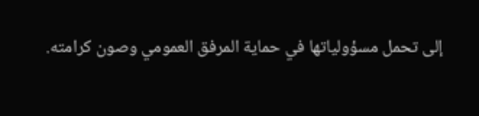إلى تحمل مسؤولياتها في حماية المرفق العمومي وصون كرامته.